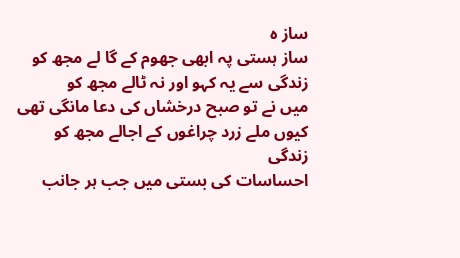ساز ہ
ساز ہستی پہ ابھی جھوم کے گا لے مجھ کو
زندگی سے یہ کہو اور نہ ٹالے مجھ کو
میں نے تو صبح درخشاں کی دعا مانگی تھی
کیوں ملے زرد چراغوں کے اجالے مجھ کو
زندگی
احساسات کی بستی میں جب ہر جانب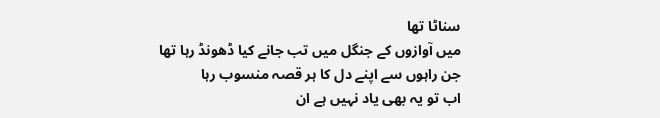سناٹا تھا
میں آوازوں کے جنگل میں تب جانے کیا ڈھونڈ رہا تھا
جن راہوں سے اپنے دل کا ہر قصہ منسوب رہا
اب تو یہ بھی یاد نہیں ہے ان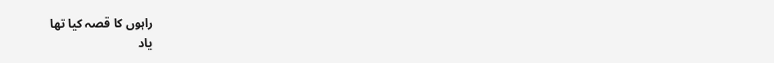راہوں کا قصہ کیا تھا
یاد